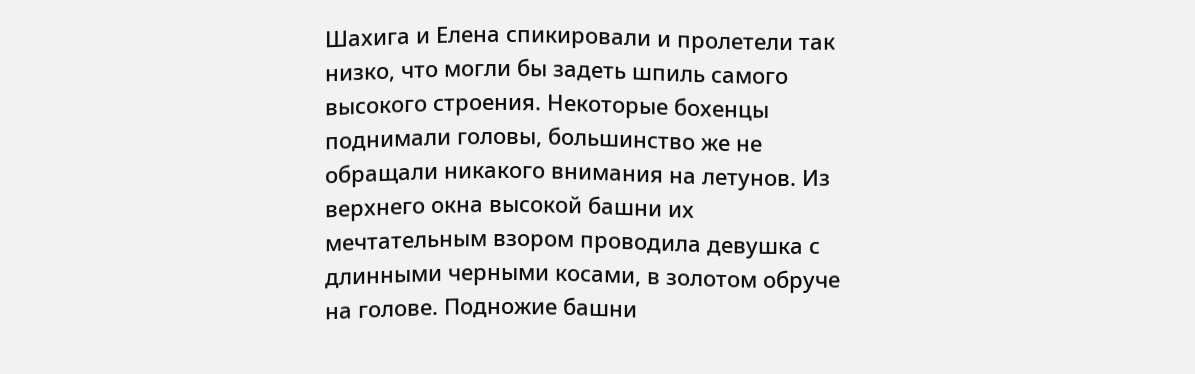Шахига и Елена спикировали и пролетели так низко, что могли бы задеть шпиль самого высокого строения. Некоторые бохенцы поднимали головы, большинство же не обращали никакого внимания на летунов. Из верхнего окна высокой башни их мечтательным взором проводила девушка с длинными черными косами, в золотом обруче на голове. Подножие башни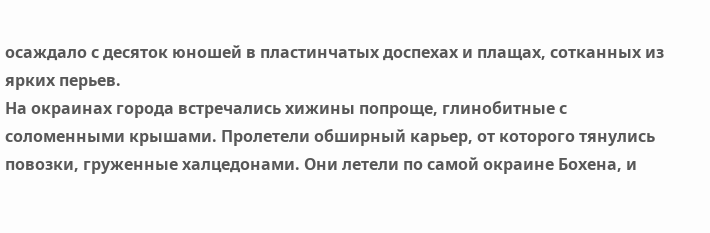осаждало с десяток юношей в пластинчатых доспехах и плащах, сотканных из ярких перьев.
На окраинах города встречались хижины попроще, глинобитные с соломенными крышами. Пролетели обширный карьер, от которого тянулись повозки, груженные халцедонами. Они летели по самой окраине Бохена, и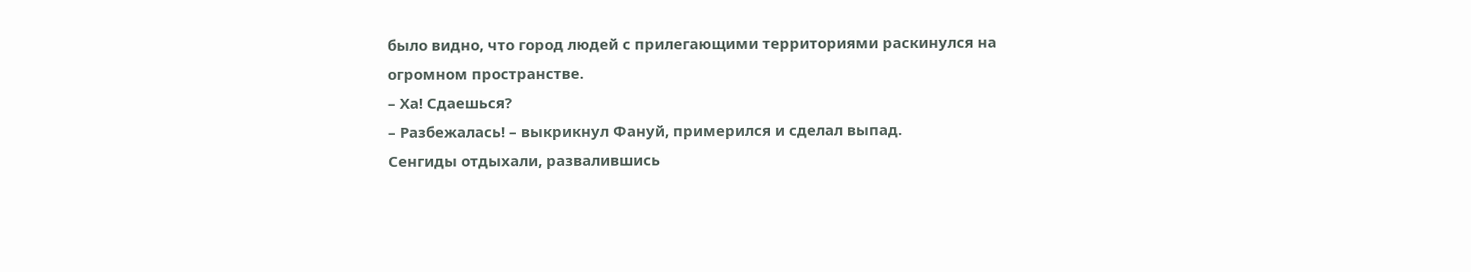было видно, что город людей с прилегающими территориями раскинулся на огромном пространстве.
– Ха! Сдаешься?
– Разбежалась! – выкрикнул Фануй, примерился и сделал выпад.
Сенгиды отдыхали, развалившись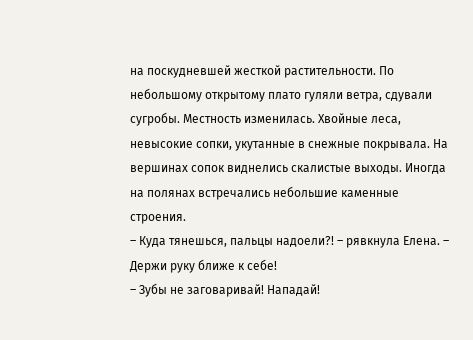на поскудневшей жесткой растительности. По небольшому открытому плато гуляли ветра, сдували сугробы. Местность изменилась. Хвойные леса, невысокие сопки, укутанные в снежные покрывала. На вершинах сопок виднелись скалистые выходы. Иногда на полянах встречались небольшие каменные строения.
– Куда тянешься, пальцы надоели?! – рявкнула Елена. – Держи руку ближе к себе!
– Зубы не заговаривай! Нападай!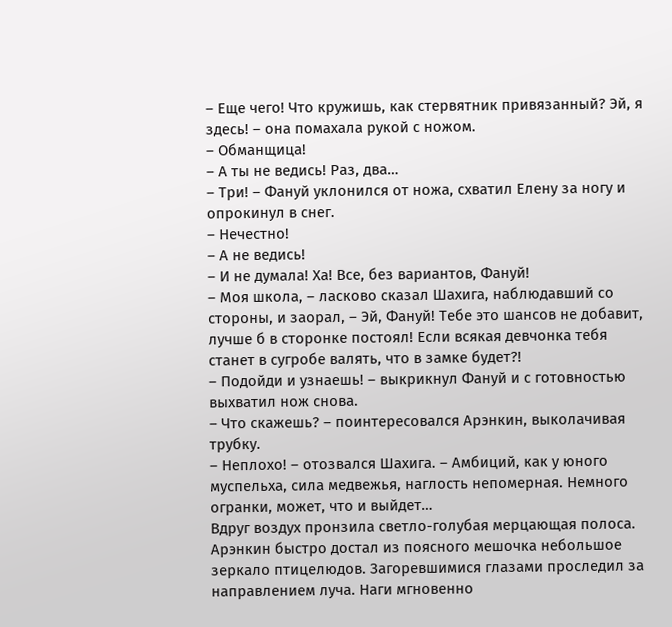– Еще чего! Что кружишь, как стервятник привязанный? Эй, я здесь! – она помахала рукой с ножом.
– Обманщица!
– А ты не ведись! Раз, два…
– Три! – Фануй уклонился от ножа, схватил Елену за ногу и опрокинул в снег.
– Нечестно!
– А не ведись!
– И не думала! Ха! Все, без вариантов, Фануй!
– Моя школа, – ласково сказал Шахига, наблюдавший со стороны, и заорал, – Эй, Фануй! Тебе это шансов не добавит, лучше б в сторонке постоял! Если всякая девчонка тебя станет в сугробе валять, что в замке будет?!
– Подойди и узнаешь! – выкрикнул Фануй и с готовностью выхватил нож снова.
– Что скажешь? – поинтересовался Арэнкин, выколачивая трубку.
– Неплохо! – отозвался Шахига. – Амбиций, как у юного муспельха, сила медвежья, наглость непомерная. Немного огранки, может, что и выйдет…
Вдруг воздух пронзила светло-голубая мерцающая полоса. Арэнкин быстро достал из поясного мешочка небольшое зеркало птицелюдов. Загоревшимися глазами проследил за направлением луча. Наги мгновенно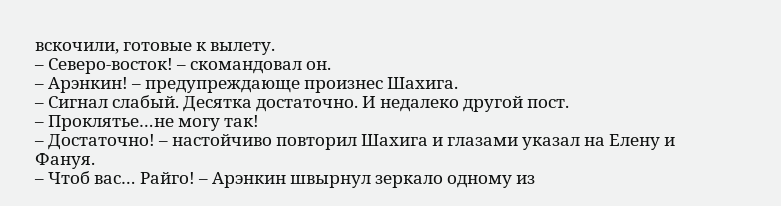вскочили, готовые к вылету.
– Северо-восток! – скомандовал он.
– Арэнкин! – предупреждающе произнес Шахига.
– Сигнал слабый. Десятка достаточно. И недалеко другой пост.
– Проклятье…не могу так!
– Достаточно! – настойчиво повторил Шахига и глазами указал на Елену и Фануя.
– Чтоб вас… Райго! – Арэнкин швырнул зеркало одному из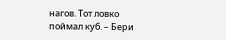нагов. Тот ловко поймал куб. – Бери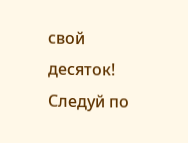свой десяток! Следуй по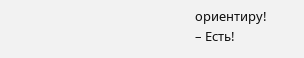ориентиру!
– Есть!